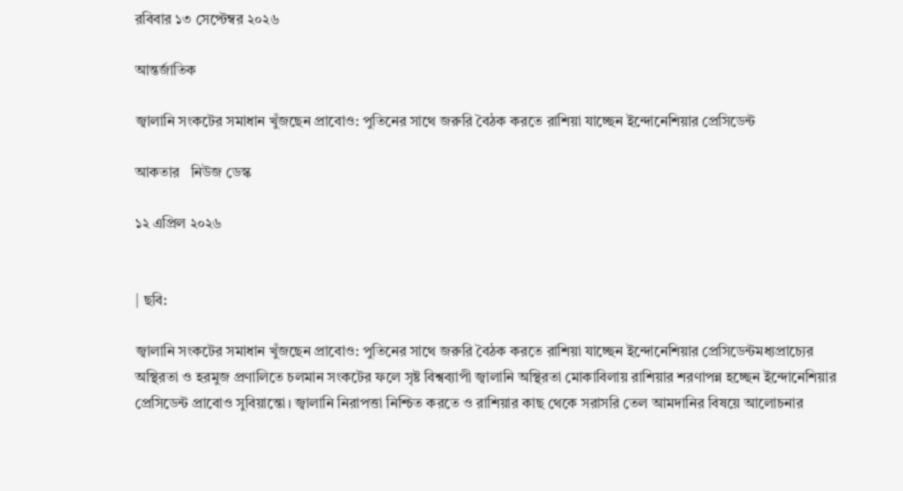রবিবার ১৩ সেপ্টেম্বর ২০২৬

আন্তর্জাতিক

জ্বালানি সংকটের সমাধান খুঁজছেন প্রাবোও: পুতিনের সাথে জরুরি বৈঠক করতে রাশিয়া যাচ্ছেন ইন্দোনেশিয়ার প্রেসিডেন্ট

আকতার   নিউজ ডেস্ক

১২ এপ্রিল ২০২৬


| ছবি:

জ্বালানি সংকটের সমাধান খুঁজছেন প্রাবোও: পুতিনের সাথে জরুরি বৈঠক করতে রাশিয়া যাচ্ছেন ইন্দোনেশিয়ার প্রেসিডেন্টমধ্যপ্রাচ্যের অস্থিরতা ও হরমুজ প্রণালিতে চলমান সংকটের ফলে সৃষ্ট বিশ্বব্যাপী জ্বালানি অস্থিরতা মোকাবিলায় রাশিয়ার শরণাপন্ন হচ্ছেন ইন্দোনেশিয়ার প্রেসিডেন্ট প্রাবোও সুবিয়ান্তো। জ্বালানি নিরাপত্তা নিশ্চিত করতে ও রাশিয়ার কাছ থেকে সরাসরি তেল আমদানির বিষয়ে আলোচনার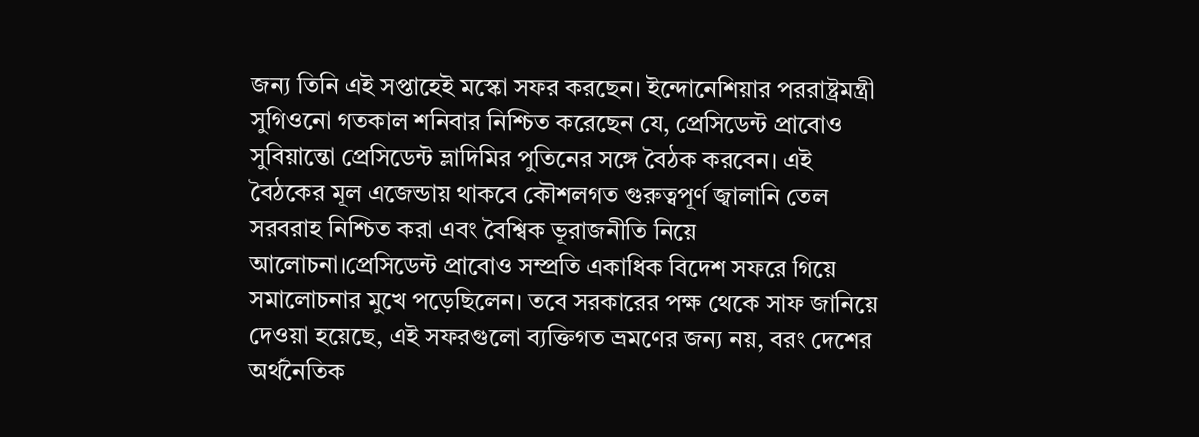জন্য তিনি এই সপ্তাহেই মস্কো সফর করছেন। ইন্দোনেশিয়ার পররাষ্ট্রমন্ত্রী সুগিওনো গতকাল শনিবার নিশ্চিত করেছেন যে, প্রেসিডেন্ট প্রাবোও সুবিয়ান্তো প্রেসিডেন্ট ভ্লাদিমির পুতিনের সঙ্গে বৈঠক করবেন। এই বৈঠকের মূল এজেন্ডায় থাকবে কৌশলগত গুরুত্বপূর্ণ জ্বালানি তেল সরবরাহ নিশ্চিত করা এবং বৈশ্বিক ভূরাজনীতি নিয়ে আলোচনা।প্রেসিডেন্ট প্রাবোও সম্প্রতি একাধিক বিদেশ সফরে গিয়ে সমালোচনার মুখে পড়েছিলেন। তবে সরকারের পক্ষ থেকে সাফ জানিয়ে দেওয়া হয়েছে, এই সফরগুলো ব্যক্তিগত ভ্রমণের জন্য নয়, বরং দেশের অর্থনৈতিক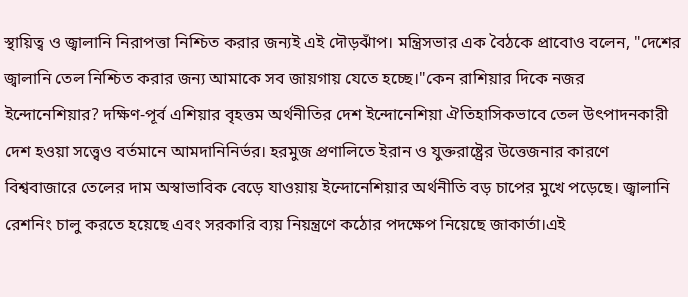স্থায়িত্ব ও জ্বালানি নিরাপত্তা নিশ্চিত করার জন্যই এই দৌড়ঝাঁপ। মন্ত্রিসভার এক বৈঠকে প্রাবোও বলেন, "দেশের জ্বালানি তেল নিশ্চিত করার জন্য আমাকে সব জায়গায় যেতে হচ্ছে।"কেন রাশিয়ার দিকে নজর ইন্দোনেশিয়ার? দক্ষিণ-পূর্ব এশিয়ার বৃহত্তম অর্থনীতির দেশ ইন্দোনেশিয়া ঐতিহাসিকভাবে তেল উৎপাদনকারী দেশ হওয়া সত্ত্বেও বর্তমানে আমদানিনির্ভর। হরমুজ প্রণালিতে ইরান ও যুক্তরাষ্ট্রের উত্তেজনার কারণে বিশ্ববাজারে তেলের দাম অস্বাভাবিক বেড়ে যাওয়ায় ইন্দোনেশিয়ার অর্থনীতি বড় চাপের মুখে পড়েছে। জ্বালানি রেশনিং চালু করতে হয়েছে এবং সরকারি ব্যয় নিয়ন্ত্রণে কঠোর পদক্ষেপ নিয়েছে জাকার্তা।এই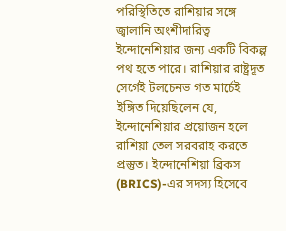পরিস্থিতিতে রাশিয়ার সঙ্গে জ্বালানি অংশীদারিত্ব ইন্দোনেশিয়ার জন্য একটি বিকল্প পথ হতে পারে। রাশিয়ার রাষ্ট্রদূত সের্গেই টলচেনভ গত মার্চেই ইঙ্গিত দিয়েছিলেন যে, ইন্দোনেশিয়ার প্রয়োজন হলে রাশিয়া তেল সরবরাহ করতে প্রস্তুত। ইন্দোনেশিয়া ব্রিকস (BRICS)-এর সদস্য হিসেবে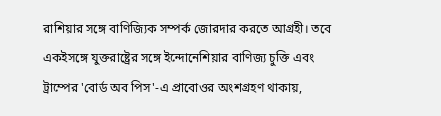রাশিয়ার সঙ্গে বাণিজ্যিক সম্পর্ক জোরদার করতে আগ্রহী। তবে একইসঙ্গে যুক্তরাষ্ট্রের সঙ্গে ইন্দোনেশিয়ার বাণিজ্য চুক্তি এবং ট্রাম্পের 'বোর্ড অব পিস'-এ প্রাবোওর অংশগ্রহণ থাকায়,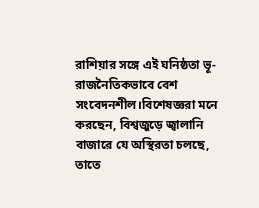রাশিয়ার সঙ্গে এই ঘনিষ্ঠতা ভূ-রাজনৈতিকভাবে বেশ সংবেদনশীল।বিশেষজ্ঞরা মনে করছেন, বিশ্বজুড়ে জ্বালানি বাজারে যে অস্থিরতা চলছে, তাতে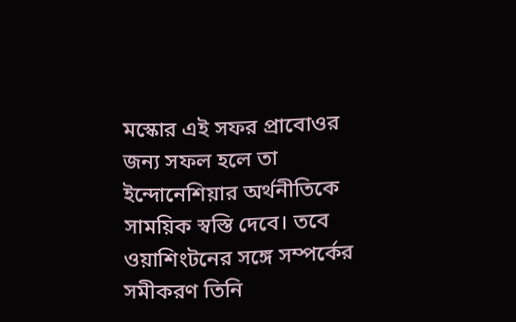মস্কোর এই সফর প্রাবোওর জন্য সফল হলে তা ইন্দোনেশিয়ার অর্থনীতিকে সাময়িক স্বস্তি দেবে। তবে ওয়াশিংটনের সঙ্গে সম্পর্কের সমীকরণ তিনি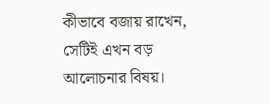কীভাবে বজায় রাখেন, সেটিই এখন বড় আলোচনার বিষয়।